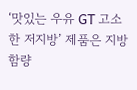‘맛있는 우유 GT 고소한 저지방’ 제품은 지방함량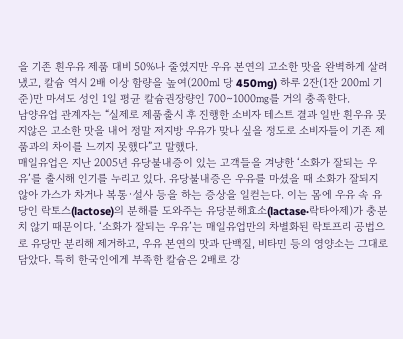을 기존 흰우유 제품 대비 50%나 줄였지만 우유 본연의 고소한 맛을 완벽하게 살려냈고, 칼슘 역시 2배 이상 함량을 높여(200㎖ 당 450mg) 하루 2잔(1잔 200㎖ 기준)만 마셔도 성인 1일 평균 칼슘권장량인 700∼1000㎎를 거의 충족한다.
남양유업 관계자는 “실제로 제품출시 후 진행한 소비자 테스트 결과 일반 흰우유 못지않은 고소한 맛을 내어 정말 저지방 우유가 맞나 싶을 정도로 소비자들이 기존 제품과의 차이를 느끼지 못했다”고 말했다.
매일유업은 지난 2005년 유당불내증이 있는 고객들을 겨냥한 ‘소화가 잘되는 우유’를 출시해 인기를 누리고 있다. 유당불내증은 우유를 마셨을 때 소화가 잘되지 않아 가스가 차거나 복통·설사 등을 하는 증상을 일컫는다. 이는 몸에 우유 속 유당인 락토스(lactose)의 분해를 도와주는 유당분해효소(lactase·락타아제)가 충분치 않기 때문이다. ‘소화가 잘되는 우유’는 매일유업만의 차별화된 락토프리 공법으로 유당만 분리해 제거하고, 우유 본연의 맛과 단백질, 비타민 등의 영양소는 그대로 담았다. 특히 한국인에게 부족한 칼슘은 2배로 강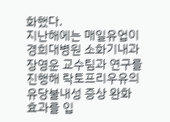화했다.
지난해에는 매일유업이 경희대병원 소화기내과 장영운 교수팀과 연구를 진행해 락토프리우유의 유당불내성 증상 완화 효과를 입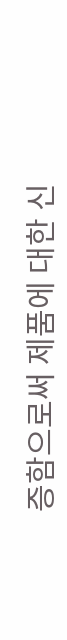증함으로써 제품에 대한 신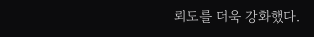뢰도를 더욱 강화했다.